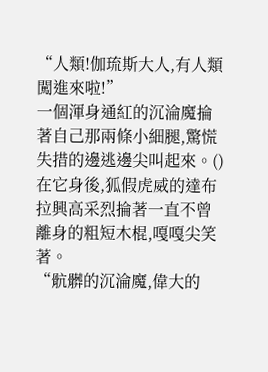“人類!伽琉斯大人,有人類闖進來啦!”
一個渾身通紅的沉淪魔掄著自己那兩條小細腿,驚慌失措的邊逃邊尖叫起來。()在它身後,狐假虎威的達布拉興高采烈掄著一直不曾離身的粗短木棍,嘎嘎尖笑著。
“骯髒的沉淪魔,偉大的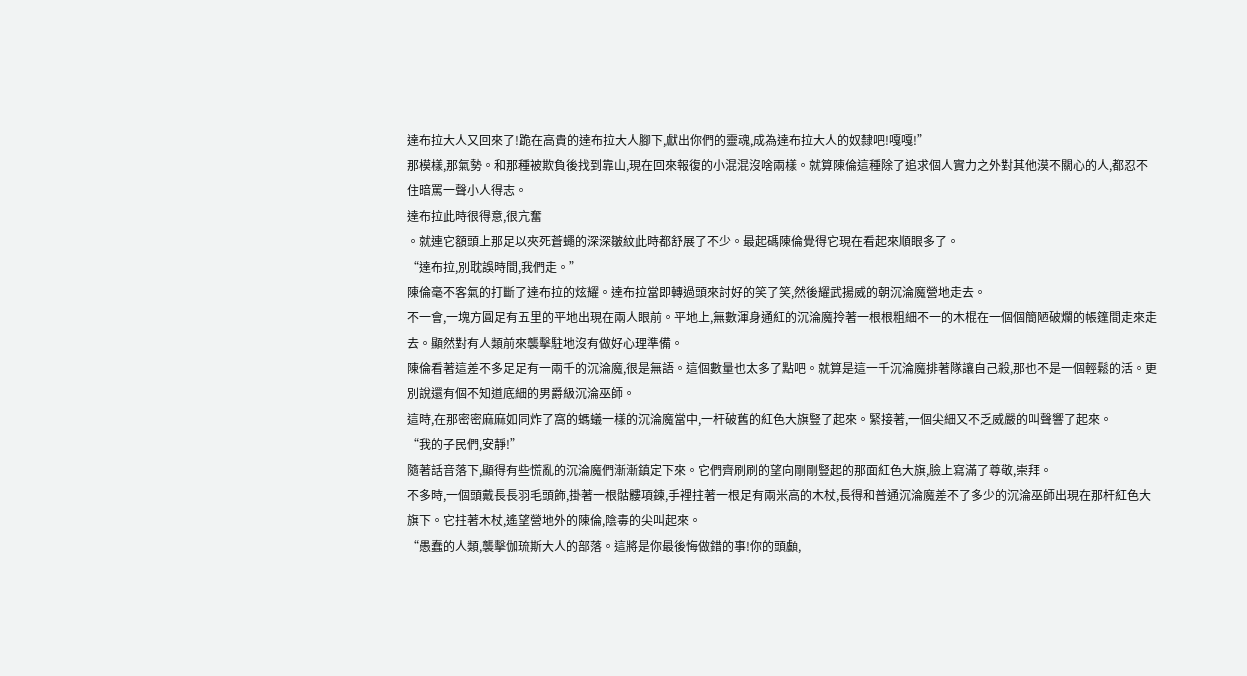達布拉大人又回來了!跪在高貴的達布拉大人腳下,獻出你們的靈魂,成為達布拉大人的奴隸吧!嘎嘎!”
那模樣,那氣勢。和那種被欺負後找到靠山,現在回來報復的小混混沒啥兩樣。就算陳倫這種除了追求個人實力之外對其他漠不關心的人,都忍不住暗罵一聲小人得志。
達布拉此時很得意,很亢奮
。就連它額頭上那足以夾死蒼蠅的深深皺紋此時都舒展了不少。最起碼陳倫覺得它現在看起來順眼多了。
“達布拉,別耽誤時間,我們走。”
陳倫毫不客氣的打斷了達布拉的炫耀。達布拉當即轉過頭來討好的笑了笑,然後耀武揚威的朝沉淪魔營地走去。
不一會,一塊方圓足有五里的平地出現在兩人眼前。平地上,無數渾身通紅的沉淪魔拎著一根根粗細不一的木棍在一個個簡陋破爛的帳篷間走來走去。顯然對有人類前來襲擊駐地沒有做好心理準備。
陳倫看著這差不多足足有一兩千的沉淪魔,很是無語。這個數量也太多了點吧。就算是這一千沉淪魔排著隊讓自己殺,那也不是一個輕鬆的活。更別說還有個不知道底細的男爵級沉淪巫師。
這時,在那密密麻麻如同炸了窩的螞蟻一樣的沉淪魔當中,一杆破舊的紅色大旗豎了起來。緊接著,一個尖細又不乏威嚴的叫聲響了起來。
“我的子民們,安靜!”
隨著話音落下,顯得有些慌亂的沉淪魔們漸漸鎮定下來。它們齊刷刷的望向剛剛豎起的那面紅色大旗,臉上寫滿了尊敬,崇拜。
不多時,一個頭戴長長羽毛頭飾,掛著一根骷髏項鍊,手裡拄著一根足有兩米高的木杖,長得和普通沉淪魔差不了多少的沉淪巫師出現在那杆紅色大旗下。它拄著木杖,遙望營地外的陳倫,陰毒的尖叫起來。
“愚蠢的人類,襲擊伽琉斯大人的部落。這將是你最後悔做錯的事!你的頭顱,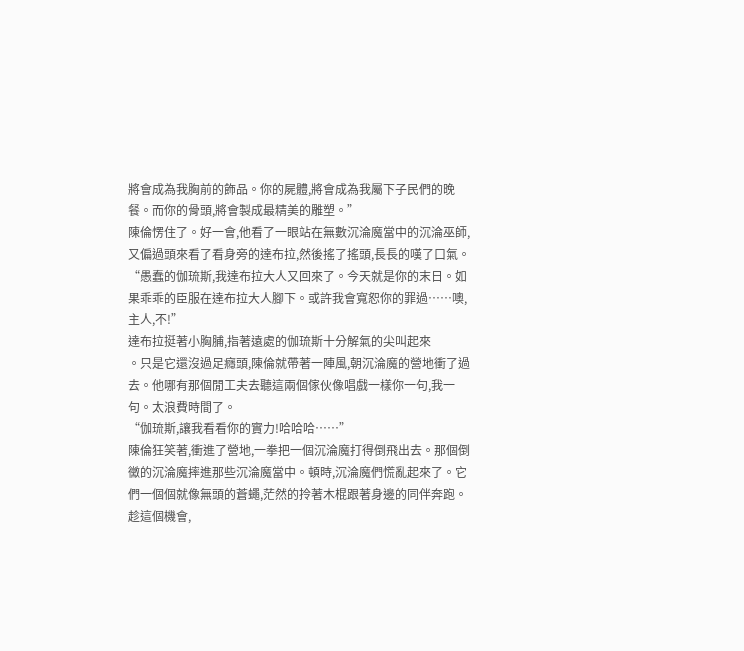將會成為我胸前的飾品。你的屍體,將會成為我屬下子民們的晚餐。而你的骨頭,將會製成最精美的雕塑。”
陳倫愣住了。好一會,他看了一眼站在無數沉淪魔當中的沉淪巫師,又偏過頭來看了看身旁的達布拉,然後搖了搖頭,長長的嘆了口氣。
“愚蠢的伽琉斯,我達布拉大人又回來了。今天就是你的末日。如果乖乖的臣服在達布拉大人腳下。或許我會寬恕你的罪過……噢,主人,不!”
達布拉挺著小胸脯,指著遠處的伽琉斯十分解氣的尖叫起來
。只是它還沒過足癮頭,陳倫就帶著一陣風,朝沉淪魔的營地衝了過去。他哪有那個閒工夫去聽這兩個傢伙像唱戲一樣你一句,我一句。太浪費時間了。
“伽琉斯,讓我看看你的實力!哈哈哈……”
陳倫狂笑著,衝進了營地,一拳把一個沉淪魔打得倒飛出去。那個倒黴的沉淪魔摔進那些沉淪魔當中。頓時,沉淪魔們慌亂起來了。它們一個個就像無頭的蒼蠅,茫然的拎著木棍跟著身邊的同伴奔跑。趁這個機會,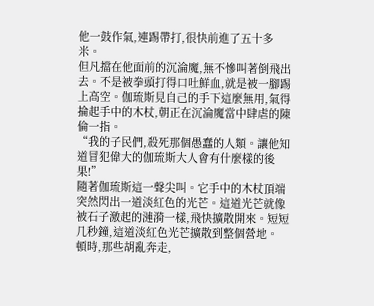他一鼓作氣,連踢帶打,很快前進了五十多米。
但凡擋在他面前的沉淪魔,無不慘叫著倒飛出去。不是被拳頭打得口吐鮮血,就是被一腳踢上高空。伽琉斯見自己的手下這麼無用,氣得掄起手中的木杖,朝正在沉淪魔當中肆虐的陳倫一指。
“我的子民們,殺死那個愚蠢的人類。讓他知道冒犯偉大的伽琉斯大人會有什麼樣的後果!”
隨著伽琉斯這一聲尖叫。它手中的木杖頂端突然閃出一道淡紅色的光芒。這道光芒就像被石子激起的漣漪一樣,飛快擴散開來。短短几秒鐘,這道淡紅色光芒擴散到整個營地。
頓時,那些胡亂奔走,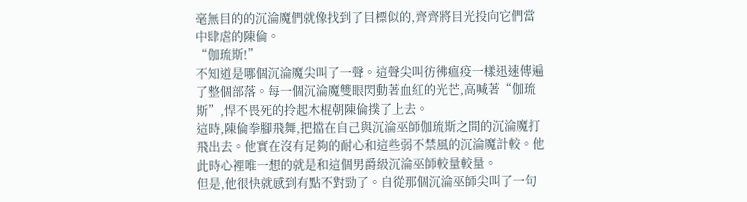毫無目的的沉淪魔們就像找到了目標似的,齊齊將目光投向它們當中肆虐的陳倫。
“伽琉斯!”
不知道是哪個沉淪魔尖叫了一聲。這聲尖叫彷彿瘟疫一樣迅速傳遍了整個部落。每一個沉淪魔雙眼閃動著血紅的光芒,高喊著“伽琉斯”,悍不畏死的拎起木棍朝陳倫撲了上去。
這時,陳倫拳腳飛舞,把擋在自己與沉淪巫師伽琉斯之間的沉淪魔打飛出去。他實在沒有足夠的耐心和這些弱不禁風的沉淪魔計較。他此時心裡唯一想的就是和這個男爵級沉淪巫師較量較量。
但是,他很快就感到有點不對勁了。自從那個沉淪巫師尖叫了一句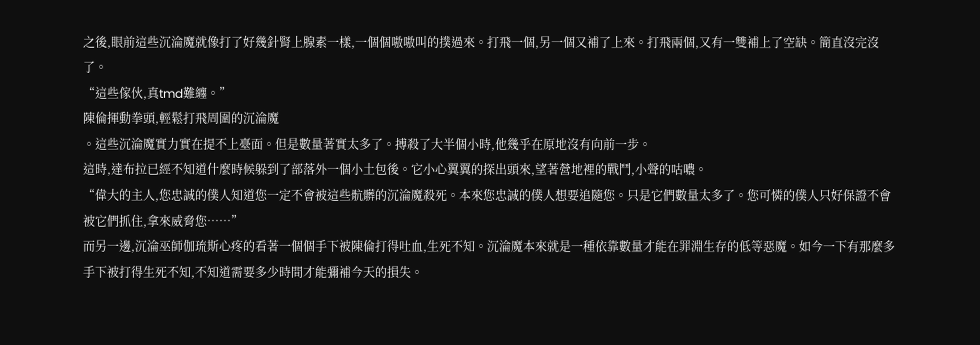之後,眼前這些沉淪魔就像打了好幾針腎上腺素一樣,一個個嗷嗷叫的撲過來。打飛一個,另一個又補了上來。打飛兩個,又有一雙補上了空缺。簡直沒完沒了。
“這些傢伙,真tmd難纏。”
陳倫揮動拳頭,輕鬆打飛周圍的沉淪魔
。這些沉淪魔實力實在提不上臺面。但是數量著實太多了。搏殺了大半個小時,他幾乎在原地沒有向前一步。
這時,達布拉已經不知道什麼時候躲到了部落外一個小土包後。它小心翼翼的探出頭來,望著營地裡的戰鬥,小聲的咕噥。
“偉大的主人,您忠誠的僕人知道您一定不會被這些骯髒的沉淪魔殺死。本來您忠誠的僕人想要追隨您。只是它們數量太多了。您可憐的僕人只好保證不會被它們抓住,拿來威脅您……”
而另一邊,沉淪巫師伽琉斯心疼的看著一個個手下被陳倫打得吐血,生死不知。沉淪魔本來就是一種依靠數量才能在罪淵生存的低等惡魔。如今一下有那麼多手下被打得生死不知,不知道需要多少時間才能彌補今天的損失。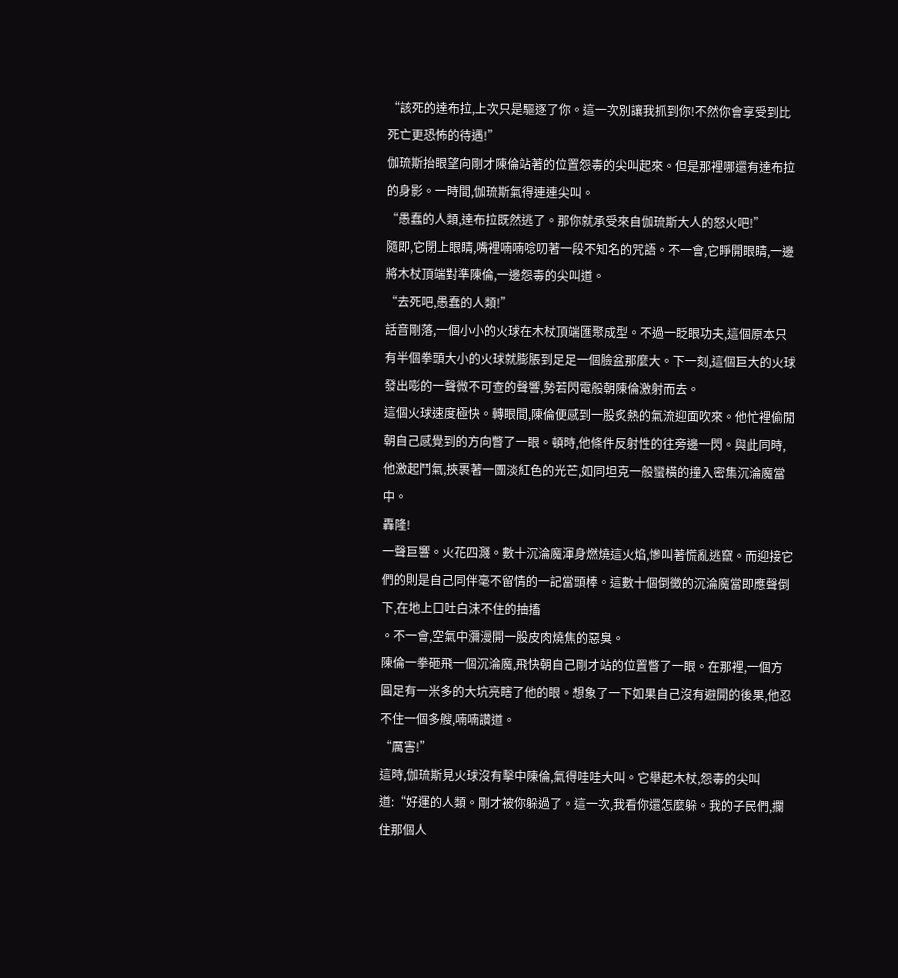“該死的達布拉,上次只是驅逐了你。這一次別讓我抓到你!不然你會享受到比死亡更恐怖的待遇!”
伽琉斯抬眼望向剛才陳倫站著的位置怨毒的尖叫起來。但是那裡哪還有達布拉的身影。一時間,伽琉斯氣得連連尖叫。
“愚蠢的人類,達布拉既然逃了。那你就承受來自伽琉斯大人的怒火吧!”
隨即,它閉上眼睛,嘴裡喃喃唸叨著一段不知名的咒語。不一會,它睜開眼睛,一邊將木杖頂端對準陳倫,一邊怨毒的尖叫道。
“去死吧,愚蠢的人類!”
話音剛落,一個小小的火球在木杖頂端匯聚成型。不過一眨眼功夫,這個原本只有半個拳頭大小的火球就膨脹到足足一個臉盆那麼大。下一刻,這個巨大的火球發出嘭的一聲微不可查的聲響,勢若閃電般朝陳倫激射而去。
這個火球速度極快。轉眼間,陳倫便感到一股炙熱的氣流迎面吹來。他忙裡偷閒朝自己感覺到的方向瞥了一眼。頓時,他條件反射性的往旁邊一閃。與此同時,他激起鬥氣,挾裹著一團淡紅色的光芒,如同坦克一般蠻橫的撞入密集沉淪魔當中。
轟隆!
一聲巨響。火花四濺。數十沉淪魔渾身燃燒這火焰,慘叫著慌亂逃竄。而迎接它們的則是自己同伴毫不留情的一記當頭棒。這數十個倒黴的沉淪魔當即應聲倒下,在地上口吐白沫不住的抽搐
。不一會,空氣中瀰漫開一股皮肉燒焦的惡臭。
陳倫一拳砸飛一個沉淪魔,飛快朝自己剛才站的位置瞥了一眼。在那裡,一個方圓足有一米多的大坑亮瞎了他的眼。想象了一下如果自己沒有避開的後果,他忍不住一個多艘,喃喃讚道。
“厲害!”
這時,伽琉斯見火球沒有擊中陳倫,氣得哇哇大叫。它舉起木杖,怨毒的尖叫道:“好運的人類。剛才被你躲過了。這一次,我看你還怎麼躲。我的子民們,攔住那個人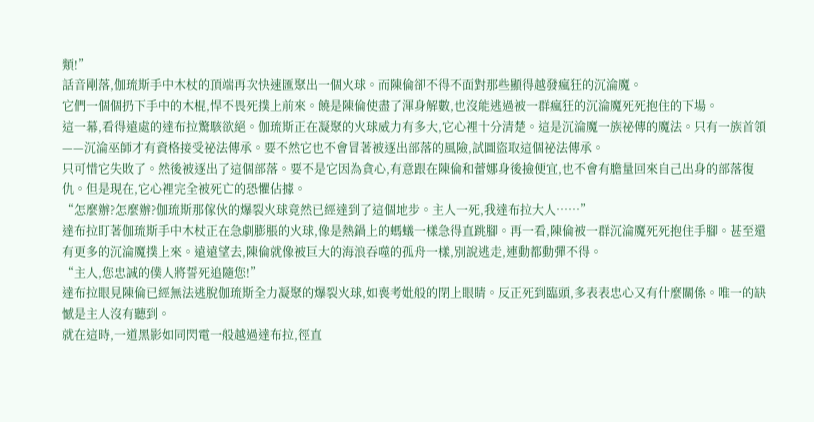類!”
話音剛落,伽琉斯手中木杖的頂端再次快速匯聚出一個火球。而陳倫卻不得不面對那些顯得越發瘋狂的沉淪魔。
它們一個個扔下手中的木棍,悍不畏死撲上前來。饒是陳倫使盡了渾身解數,也沒能逃過被一群瘋狂的沉淪魔死死抱住的下場。
這一幕,看得遠處的達布拉驚駭欲絕。伽琉斯正在凝聚的火球威力有多大,它心裡十分清楚。這是沉淪魔一族祕傳的魔法。只有一族首領——沉淪巫師才有資格接受祕法傳承。要不然它也不會冒著被逐出部落的風險,試圖盜取這個祕法傳承。
只可惜它失敗了。然後被逐出了這個部落。要不是它因為貪心,有意跟在陳倫和蕾娜身後撿便宜,也不會有膽量回來自己出身的部落復仇。但是現在,它心裡完全被死亡的恐懼佔據。
“怎麼辦?怎麼辦?伽琉斯那傢伙的爆裂火球竟然已經達到了這個地步。主人一死,我達布拉大人……”
達布拉盯著伽琉斯手中木杖正在急劇膨脹的火球,像是熱鍋上的螞蟻一樣急得直跳腳。再一看,陳倫被一群沉淪魔死死抱住手腳。甚至還有更多的沉淪魔撲上來。遠遠望去,陳倫就像被巨大的海浪吞噬的孤舟一樣,別說逃走,連動都動彈不得。
“主人,您忠誠的僕人將誓死追隨您!”
達布拉眼見陳倫已經無法逃脫伽琉斯全力凝聚的爆裂火球,如喪考妣般的閉上眼睛。反正死到臨頭,多表表忠心又有什麼關係。唯一的缺憾是主人沒有聽到。
就在這時,一道黑影如同閃電一般越過達布拉,徑直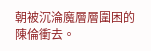朝被沉淪魔層層圍困的陳倫衝去。